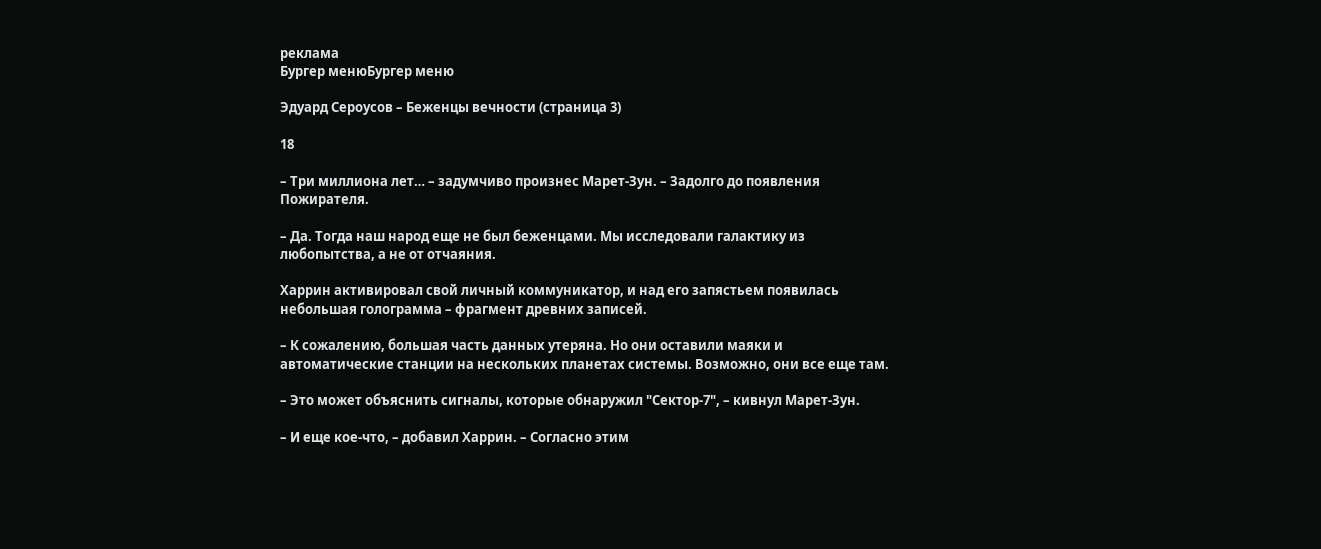реклама
Бургер менюБургер меню

Эдуард Сероусов – Беженцы вечности (страница 3)

18

– Три миллиона лет… – задумчиво произнес Марет-Зун. – Задолго до появления Пожирателя.

– Да. Тогда наш народ еще не был беженцами. Мы исследовали галактику из любопытства, а не от отчаяния.

Харрин активировал свой личный коммуникатор, и над его запястьем появилась небольшая голограмма – фрагмент древних записей.

– К сожалению, большая часть данных утеряна. Но они оставили маяки и автоматические станции на нескольких планетах системы. Возможно, они все еще там.

– Это может объяснить сигналы, которые обнаружил "Сектор-7", – кивнул Марет-Зун.

– И еще кое-что, – добавил Харрин. – Согласно этим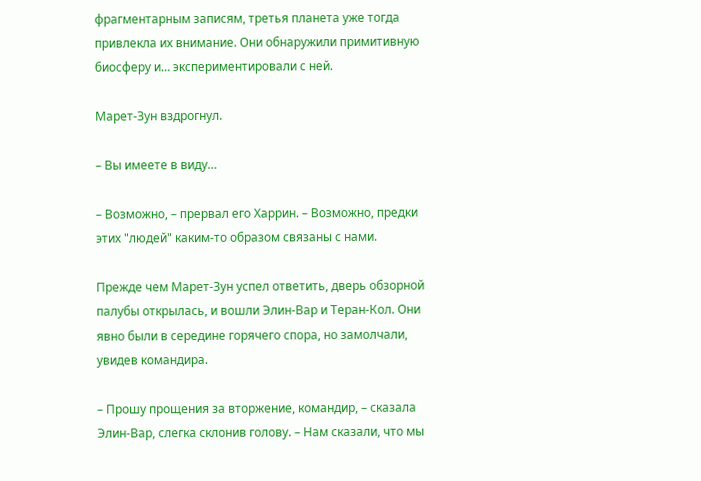фрагментарным записям, третья планета уже тогда привлекла их внимание. Они обнаружили примитивную биосферу и… экспериментировали с ней.

Марет-Зун вздрогнул.

– Вы имеете в виду…

– Возможно, – прервал его Харрин. – Возможно, предки этих "людей" каким-то образом связаны с нами.

Прежде чем Марет-Зун успел ответить, дверь обзорной палубы открылась, и вошли Элин-Вар и Теран-Кол. Они явно были в середине горячего спора, но замолчали, увидев командира.

– Прошу прощения за вторжение, командир, – сказала Элин-Вар, слегка склонив голову. – Нам сказали, что мы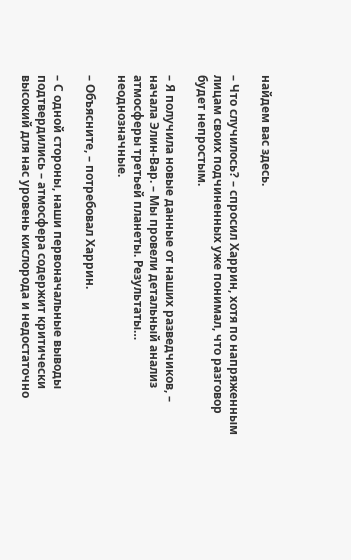найдем вас здесь.

– Что случилось? – спросил Харрин, хотя по напряженным лицам своих подчиненных уже понимал, что разговор будет непростым.

– Я получила новые данные от наших разведчиков, – начала Элин-Вар. – Мы провели детальный анализ атмосферы третьей планеты. Результаты… неоднозначные.

– Объясните, – потребовал Харрин.

– С одной стороны, наши первоначальные выводы подтвердились – атмосфера содержит критически высокий для нас уровень кислорода и недостаточно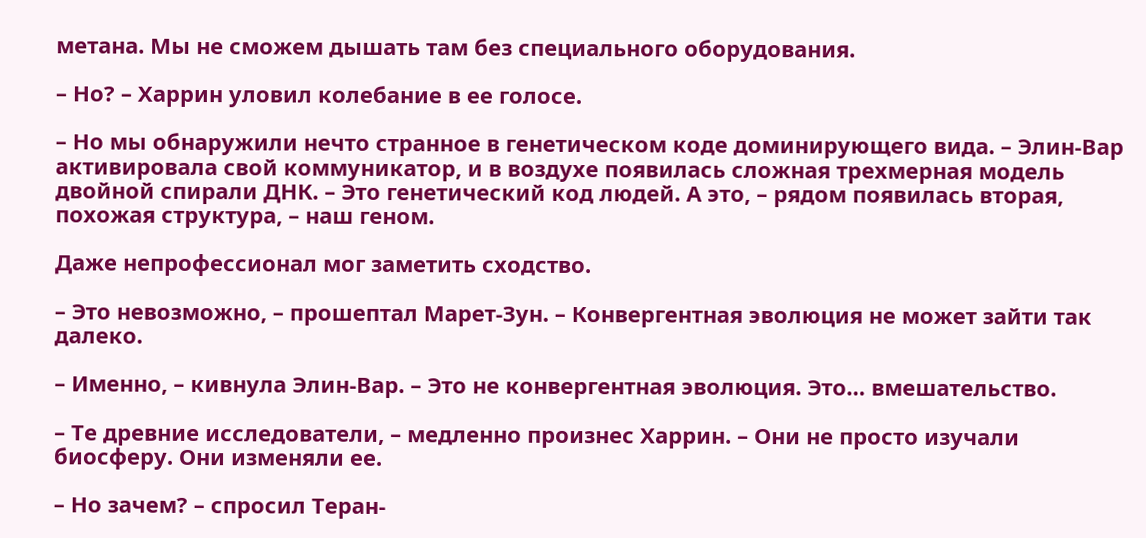метана. Мы не сможем дышать там без специального оборудования.

– Но? – Харрин уловил колебание в ее голосе.

– Но мы обнаружили нечто странное в генетическом коде доминирующего вида. – Элин-Вар активировала свой коммуникатор, и в воздухе появилась сложная трехмерная модель двойной спирали ДНК. – Это генетический код людей. А это, – рядом появилась вторая, похожая структура, – наш геном.

Даже непрофессионал мог заметить сходство.

– Это невозможно, – прошептал Марет-Зун. – Конвергентная эволюция не может зайти так далеко.

– Именно, – кивнула Элин-Вар. – Это не конвергентная эволюция. Это… вмешательство.

– Те древние исследователи, – медленно произнес Харрин. – Они не просто изучали биосферу. Они изменяли ее.

– Но зачем? – спросил Теран-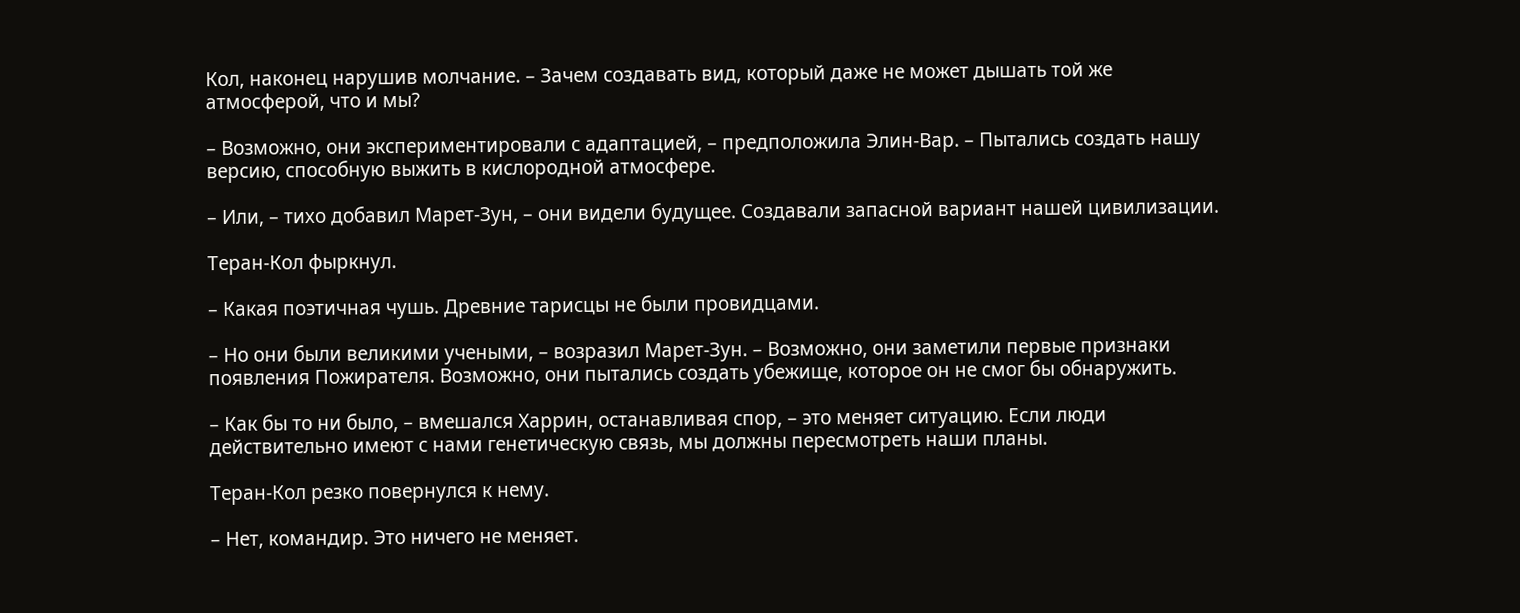Кол, наконец нарушив молчание. – Зачем создавать вид, который даже не может дышать той же атмосферой, что и мы?

– Возможно, они экспериментировали с адаптацией, – предположила Элин-Вар. – Пытались создать нашу версию, способную выжить в кислородной атмосфере.

– Или, – тихо добавил Марет-Зун, – они видели будущее. Создавали запасной вариант нашей цивилизации.

Теран-Кол фыркнул.

– Какая поэтичная чушь. Древние тарисцы не были провидцами.

– Но они были великими учеными, – возразил Марет-Зун. – Возможно, они заметили первые признаки появления Пожирателя. Возможно, они пытались создать убежище, которое он не смог бы обнаружить.

– Как бы то ни было, – вмешался Харрин, останавливая спор, – это меняет ситуацию. Если люди действительно имеют с нами генетическую связь, мы должны пересмотреть наши планы.

Теран-Кол резко повернулся к нему.

– Нет, командир. Это ничего не меняет.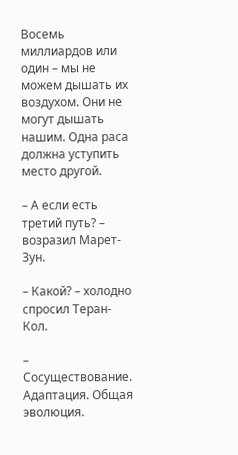Восемь миллиардов или один – мы не можем дышать их воздухом. Они не могут дышать нашим. Одна раса должна уступить место другой.

– А если есть третий путь? – возразил Марет-Зун.

– Какой? – холодно спросил Теран-Кол.

– Сосуществование. Адаптация. Общая эволюция.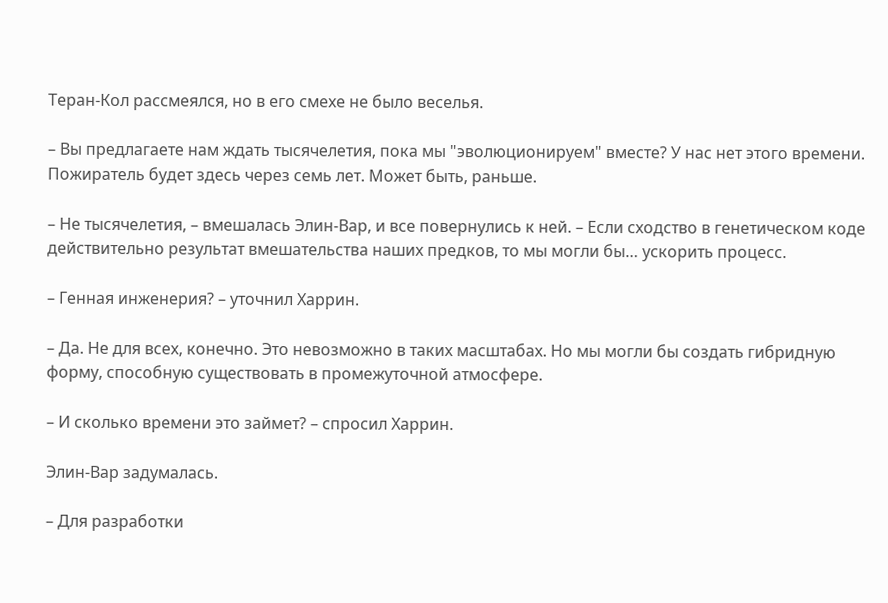Теран-Кол рассмеялся, но в его смехе не было веселья.

– Вы предлагаете нам ждать тысячелетия, пока мы "эволюционируем" вместе? У нас нет этого времени. Пожиратель будет здесь через семь лет. Может быть, раньше.

– Не тысячелетия, – вмешалась Элин-Вар, и все повернулись к ней. – Если сходство в генетическом коде действительно результат вмешательства наших предков, то мы могли бы… ускорить процесс.

– Генная инженерия? – уточнил Харрин.

– Да. Не для всех, конечно. Это невозможно в таких масштабах. Но мы могли бы создать гибридную форму, способную существовать в промежуточной атмосфере.

– И сколько времени это займет? – спросил Харрин.

Элин-Вар задумалась.

– Для разработки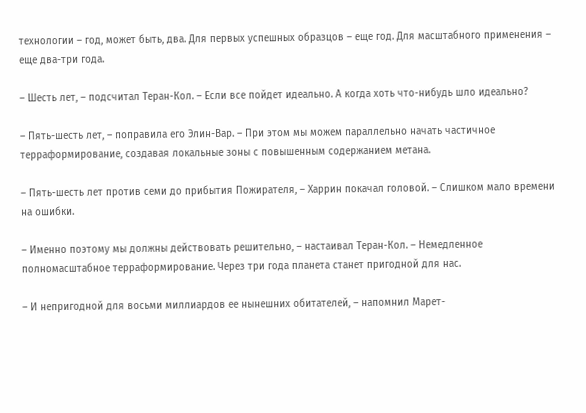технологии – год, может быть, два. Для первых успешных образцов – еще год. Для масштабного применения – еще два-три года.

– Шесть лет, – подсчитал Теран-Кол. – Если все пойдет идеально. А когда хоть что-нибудь шло идеально?

– Пять-шесть лет, – поправила его Элин-Вар. – При этом мы можем параллельно начать частичное терраформирование, создавая локальные зоны с повышенным содержанием метана.

– Пять-шесть лет против семи до прибытия Пожирателя, – Харрин покачал головой. – Слишком мало времени на ошибки.

– Именно поэтому мы должны действовать решительно, – настаивал Теран-Кол. – Немедленное полномасштабное терраформирование. Через три года планета станет пригодной для нас.

– И непригодной для восьми миллиардов ее нынешних обитателей, – напомнил Марет-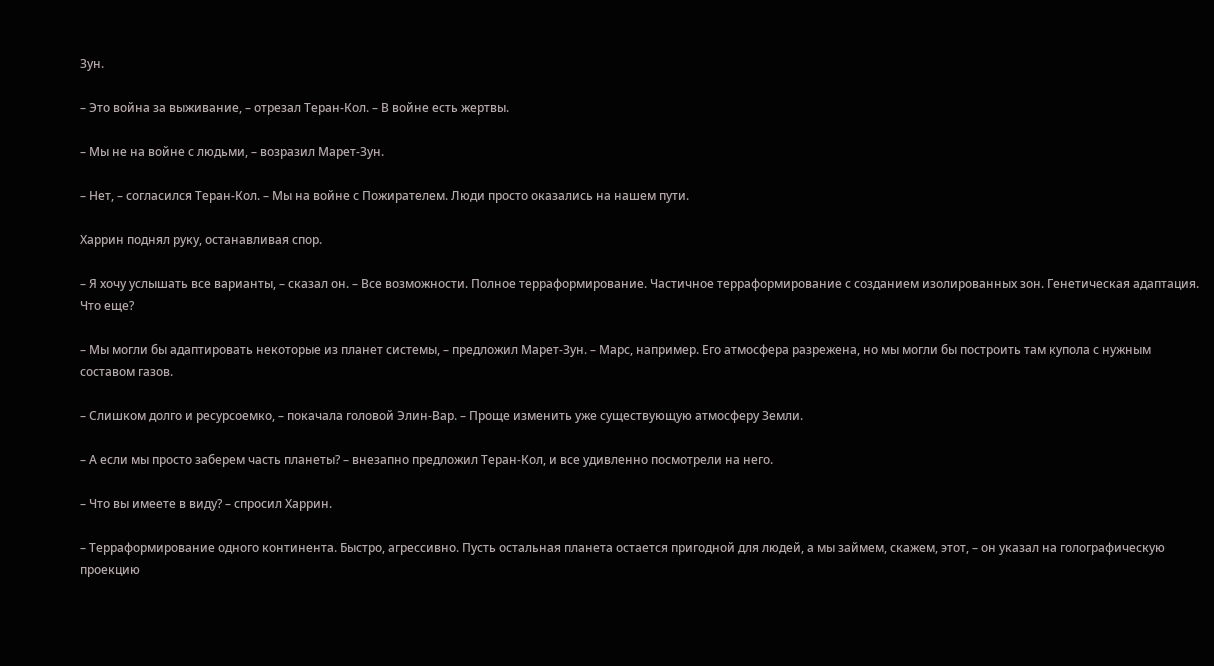Зун.

– Это война за выживание, – отрезал Теран-Кол. – В войне есть жертвы.

– Мы не на войне с людьми, – возразил Марет-Зун.

– Нет, – согласился Теран-Кол. – Мы на войне с Пожирателем. Люди просто оказались на нашем пути.

Харрин поднял руку, останавливая спор.

– Я хочу услышать все варианты, – сказал он. – Все возможности. Полное терраформирование. Частичное терраформирование с созданием изолированных зон. Генетическая адаптация. Что еще?

– Мы могли бы адаптировать некоторые из планет системы, – предложил Марет-Зун. – Марс, например. Его атмосфера разрежена, но мы могли бы построить там купола с нужным составом газов.

– Слишком долго и ресурсоемко, – покачала головой Элин-Вар. – Проще изменить уже существующую атмосферу Земли.

– А если мы просто заберем часть планеты? – внезапно предложил Теран-Кол, и все удивленно посмотрели на него.

– Что вы имеете в виду? – спросил Харрин.

– Терраформирование одного континента. Быстро, агрессивно. Пусть остальная планета остается пригодной для людей, а мы займем, скажем, этот, – он указал на голографическую проекцию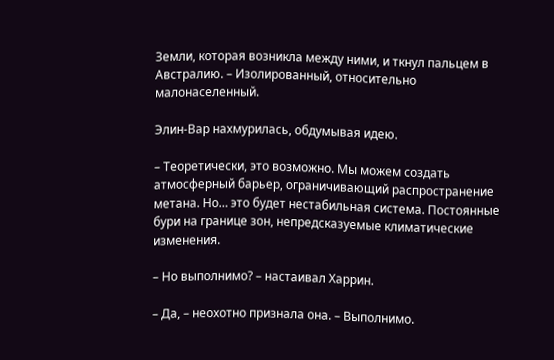Земли, которая возникла между ними, и ткнул пальцем в Австралию. – Изолированный, относительно малонаселенный.

Элин-Вар нахмурилась, обдумывая идею.

– Теоретически, это возможно. Мы можем создать атмосферный барьер, ограничивающий распространение метана. Но… это будет нестабильная система. Постоянные бури на границе зон, непредсказуемые климатические изменения.

– Но выполнимо? – настаивал Харрин.

– Да, – неохотно признала она. – Выполнимо.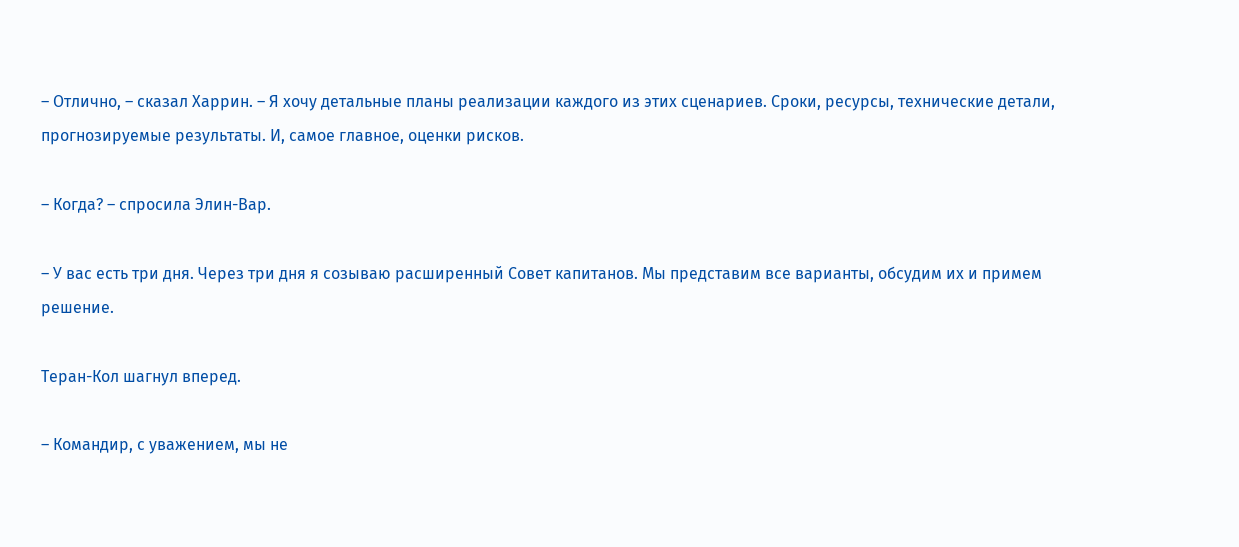– Отлично, – сказал Харрин. – Я хочу детальные планы реализации каждого из этих сценариев. Сроки, ресурсы, технические детали, прогнозируемые результаты. И, самое главное, оценки рисков.

– Когда? – спросила Элин-Вар.

– У вас есть три дня. Через три дня я созываю расширенный Совет капитанов. Мы представим все варианты, обсудим их и примем решение.

Теран-Кол шагнул вперед.

– Командир, с уважением, мы не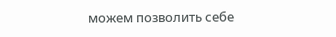можем позволить себе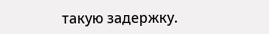такую задержку.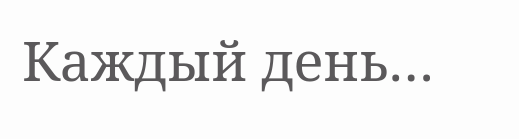Каждый день…